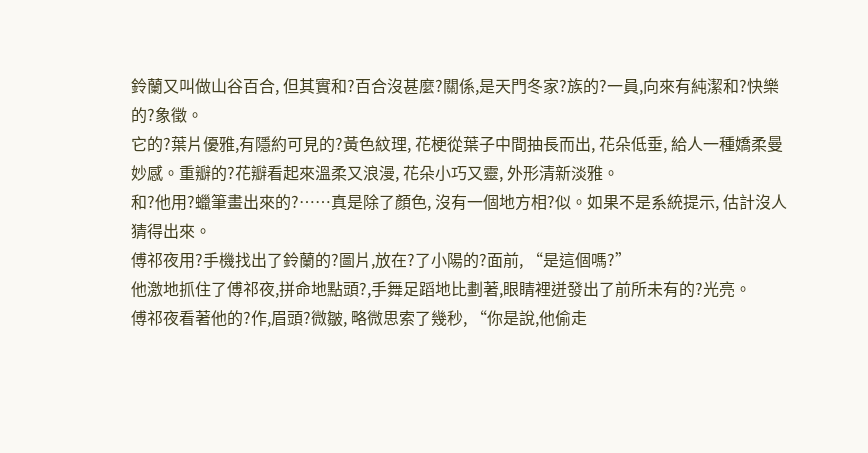鈴蘭又叫做山谷百合, 但其實和?百合沒甚麼?關係,是天門冬家?族的?一員,向來有純潔和?快樂的?象徵。
它的?葉片優雅,有隱約可見的?黃色紋理, 花梗從葉子中間抽長而出, 花朵低垂, 給人一種嬌柔曼妙感。重瓣的?花瓣看起來溫柔又浪漫, 花朵小巧又靈, 外形清新淡雅。
和?他用?蠟筆畫出來的?……真是除了顏色, 沒有一個地方相?似。如果不是系統提示, 估計沒人猜得出來。
傅祁夜用?手機找出了鈴蘭的?圖片,放在?了小陽的?面前, “是這個嗎?”
他激地抓住了傅祁夜,拼命地點頭?,手舞足蹈地比劃著,眼睛裡迸發出了前所未有的?光亮。
傅祁夜看著他的?作,眉頭?微皺, 略微思索了幾秒, “你是說,他偷走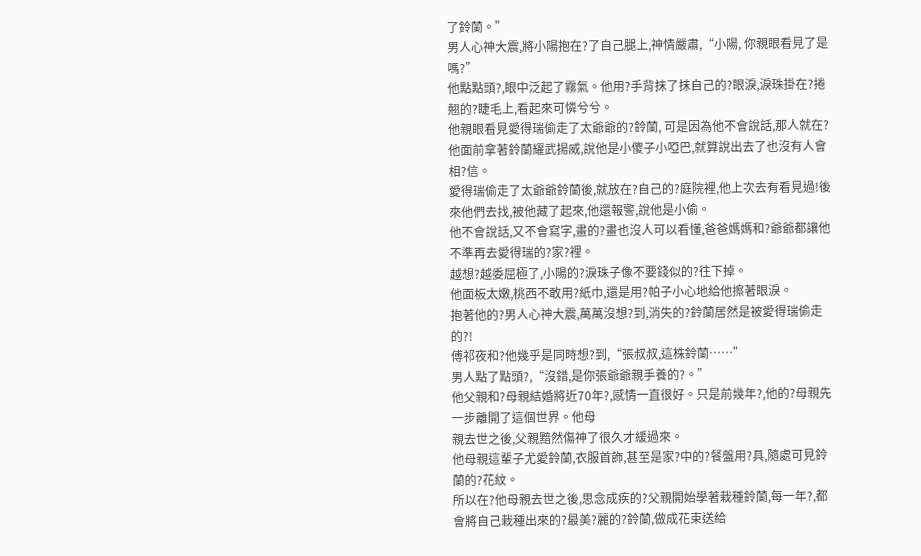了鈴蘭。”
男人心神大震,將小陽抱在?了自己腿上,神情嚴肅,“小陽, 你親眼看見了是嗎?”
他點點頭?,眼中泛起了霧氣。他用?手背抹了抹自己的?眼淚,淚珠掛在?捲翹的?睫毛上,看起來可憐兮兮。
他親眼看見愛得瑞偷走了太爺爺的?鈴蘭, 可是因為他不會說話,那人就在?他面前拿著鈴蘭耀武揚威,說他是小傻子小啞巴,就算說出去了也沒有人會相?信。
愛得瑞偷走了太爺爺鈴蘭後,就放在?自己的?庭院裡,他上次去有看見過!後來他們去找,被他藏了起來,他還報警,說他是小偷。
他不會說話,又不會寫字,畫的?畫也沒人可以看懂,爸爸媽媽和?爺爺都讓他不準再去愛得瑞的?家?裡。
越想?越委屈極了,小陽的?淚珠子像不要錢似的?往下掉。
他面板太嫩,桃西不敢用?紙巾,還是用?帕子小心地給他擦著眼淚。
抱著他的?男人心神大震,萬萬沒想?到,消失的?鈴蘭居然是被愛得瑞偷走的?!
傅祁夜和?他幾乎是同時想?到,“張叔叔,這株鈴蘭……”
男人點了點頭?,“沒錯,是你張爺爺親手養的?。”
他父親和?母親結婚將近70年?,感情一直很好。只是前幾年?,他的?母親先一步離開了這個世界。他母
親去世之後,父親黯然傷神了很久才緩過來。
他母親這輩子尤愛鈴蘭,衣服首飾,甚至是家?中的?餐盤用?具,隨處可見鈴蘭的?花紋。
所以在?他母親去世之後,思念成疾的?父親開始學著栽種鈴蘭,每一年?,都會將自己栽種出來的?最美?麗的?鈴蘭,做成花束送給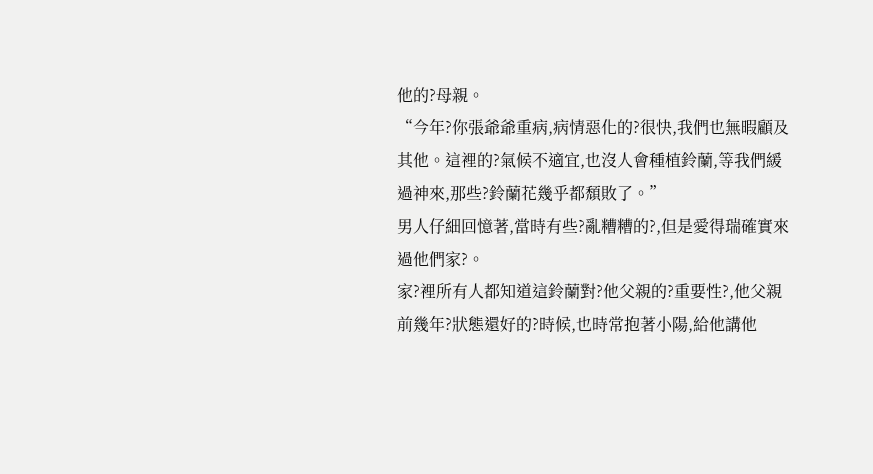他的?母親。
“今年?你張爺爺重病,病情惡化的?很快,我們也無暇顧及其他。這裡的?氣候不適宜,也沒人會種植鈴蘭,等我們緩過神來,那些?鈴蘭花幾乎都頹敗了。”
男人仔細回憶著,當時有些?亂糟糟的?,但是愛得瑞確實來過他們家?。
家?裡所有人都知道這鈴蘭對?他父親的?重要性?,他父親前幾年?狀態還好的?時候,也時常抱著小陽,給他講他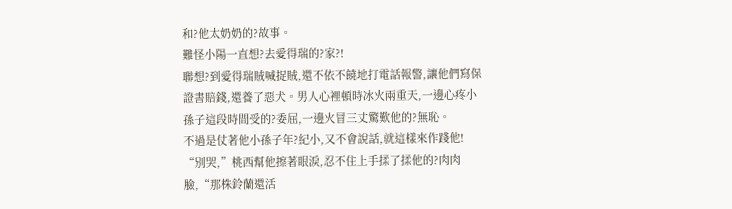和?他太奶奶的?故事。
難怪小陽一直想?去愛得瑞的?家?!
聯想?到愛得瑞賊喊捉賊,還不依不饒地打電話報警,讓他們寫保證書賠錢,還養了惡犬。男人心裡頓時冰火兩重天,一邊心疼小孫子這段時間受的?委屈,一邊火冒三丈驚歎他的?無恥。
不過是仗著他小孫子年?紀小,又不會說話,就這樣來作踐他!
“別哭,”桃西幫他擦著眼淚,忍不住上手揉了揉他的?肉肉臉,“那株鈴蘭還活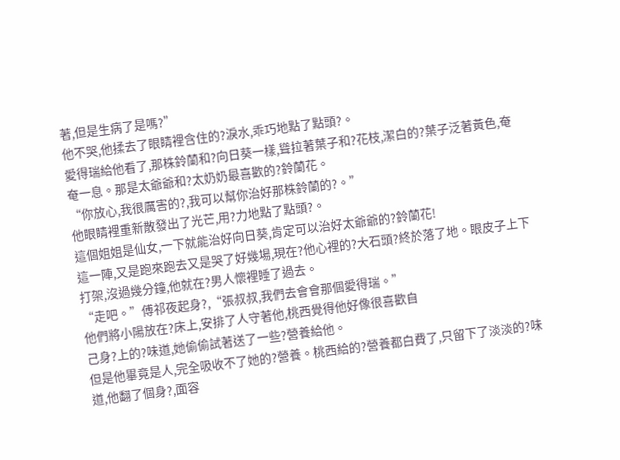著,但是生病了是嗎?”
他不哭,他揉去了眼睛裡含住的?淚水,乖巧地點了點頭?。
愛得瑞給他看了,那株鈴蘭和?向日葵一樣,聳拉著葉子和?花枝,潔白的?葉子泛著黃色,奄奄一息。那是太爺爺和?太奶奶最喜歡的?鈴蘭花。
“你放心,我很厲害的?,我可以幫你治好那株鈴蘭的?。”
他眼睛裡重新散發出了光芒,用?力地點了點頭?。
這個姐姐是仙女,一下就能治好向日葵,肯定可以治好太爺爺的?鈴蘭花!
這一陣,又是跑來跑去又是哭了好幾場,現在?他心裡的?大石頭?終於落了地。眼皮子上下打架,沒過幾分鐘,他就在?男人懷裡睡了過去。
“走吧。”傅祁夜起身?,“張叔叔,我們去會會那個愛得瑞。”
他們將小陽放在?床上,安排了人守著他,桃西覺得他好像很喜歡自
己身?上的?味道,她偷偷試著送了一些?營養給他。
但是他畢竟是人,完全吸收不了她的?營養。桃西給的?營養都白費了,只留下了淡淡的?味道,他翻了個身?,面容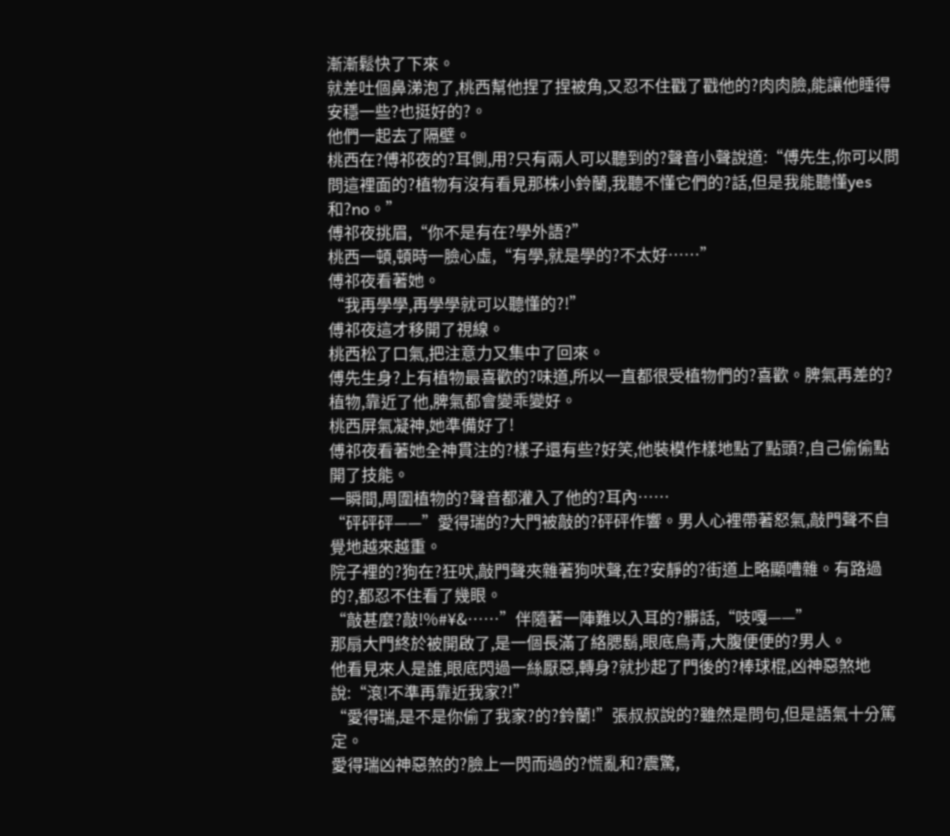漸漸鬆快了下來。
就差吐個鼻涕泡了,桃西幫他捏了捏被角,又忍不住戳了戳他的?肉肉臉,能讓他睡得安穩一些?也挺好的?。
他們一起去了隔壁。
桃西在?傅祁夜的?耳側,用?只有兩人可以聽到的?聲音小聲說道:“傅先生,你可以問問這裡面的?植物有沒有看見那株小鈴蘭,我聽不懂它們的?話,但是我能聽懂yes和?no。”
傅祁夜挑眉,“你不是有在?學外語?”
桃西一頓,頓時一臉心虛,“有學,就是學的?不太好……”
傅祁夜看著她。
“我再學學,再學學就可以聽懂的?!”
傅祁夜這才移開了視線。
桃西松了口氣,把注意力又集中了回來。
傅先生身?上有植物最喜歡的?味道,所以一直都很受植物們的?喜歡。脾氣再差的?植物,靠近了他,脾氣都會變乖變好。
桃西屏氣凝神,她準備好了!
傅祁夜看著她全神貫注的?樣子還有些?好笑,他裝模作樣地點了點頭?,自己偷偷點開了技能。
一瞬間,周圍植物的?聲音都灌入了他的?耳內……
“砰砰砰——”愛得瑞的?大門被敲的?砰砰作響。男人心裡帶著怒氣,敲門聲不自覺地越來越重。
院子裡的?狗在?狂吠,敲門聲夾雜著狗吠聲,在?安靜的?街道上略顯嘈雜。有路過的?,都忍不住看了幾眼。
“敲甚麼?敲!%#¥&……”伴隨著一陣難以入耳的?髒話,“吱嘎——”
那扇大門終於被開啟了,是一個長滿了絡腮鬍,眼底烏青,大腹便便的?男人。
他看見來人是誰,眼底閃過一絲厭惡,轉身?就抄起了門後的?棒球棍,凶神惡煞地說:“滾!不準再靠近我家?!”
“愛得瑞,是不是你偷了我家?的?鈴蘭!”張叔叔說的?雖然是問句,但是語氣十分篤定。
愛得瑞凶神惡煞的?臉上一閃而過的?慌亂和?震驚,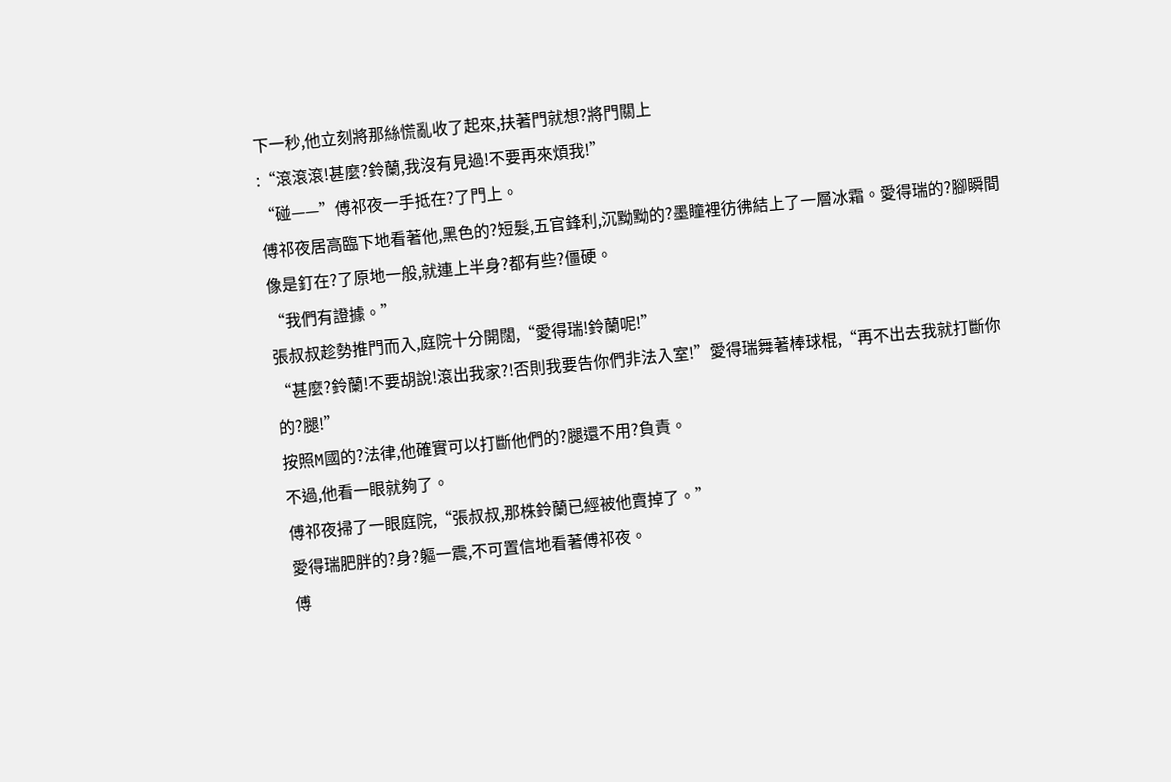下一秒,他立刻將那絲慌亂收了起來,扶著門就想?將門關上
:“滾滾滾!甚麼?鈴蘭,我沒有見過!不要再來煩我!”
“碰——”傅祁夜一手抵在?了門上。
傅祁夜居高臨下地看著他,黑色的?短髮,五官鋒利,沉黝黝的?墨瞳裡彷彿結上了一層冰霜。愛得瑞的?腳瞬間像是釘在?了原地一般,就連上半身?都有些?僵硬。
“我們有證據。”
張叔叔趁勢推門而入,庭院十分開闊,“愛得瑞!鈴蘭呢!”
“甚麼?鈴蘭!不要胡說!滾出我家?!否則我要告你們非法入室!”愛得瑞舞著棒球棍,“再不出去我就打斷你的?腿!”
按照M國的?法律,他確實可以打斷他們的?腿還不用?負責。
不過,他看一眼就夠了。
傅祁夜掃了一眼庭院,“張叔叔,那株鈴蘭已經被他賣掉了。”
愛得瑞肥胖的?身?軀一震,不可置信地看著傅祁夜。
傅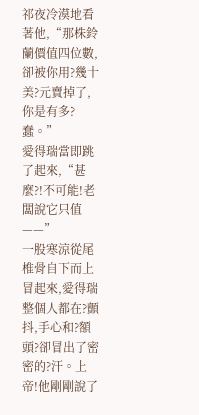祁夜冷漠地看著他,“那株鈴蘭價值四位數,卻被你用?幾十美?元賣掉了,你是有多?蠢。”
愛得瑞當即跳了起來,“甚麼?!不可能!老闆說它只值——”
一股寒涼從尾椎骨自下而上冒起來,愛得瑞整個人都在?顫抖,手心和?額頭?卻冒出了密密的?汗。上帝!他剛剛說了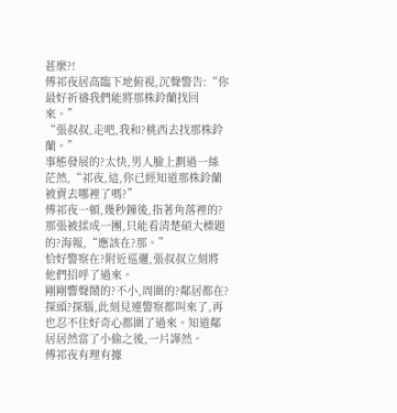甚麼?!
傅祁夜居高臨下地俯視,沉聲警告:“你最好祈禱我們能將那株鈴蘭找回來。”
“張叔叔,走吧,我和?桃西去找那株鈴蘭。”
事態發展的?太快,男人臉上劃過一絲茫然,“祁夜,這,你已經知道那株鈴蘭被賣去哪裡了嗎?”
傅祁夜一頓,幾秒鐘後,指著角落裡的?那張被揉成一團,只能看清楚碩大標題的?海報,“應該在?那。”
恰好警察在?附近巡邏,張叔叔立刻將他們招呼了過來。
剛剛響聲鬧的?不小,周圍的?鄰居都在?探頭?探腦,此刻見連警察都叫來了,再也忍不住好奇心都圍了過來。知道鄰居居然當了小偷之後,一片譁然。
傅祁夜有理有據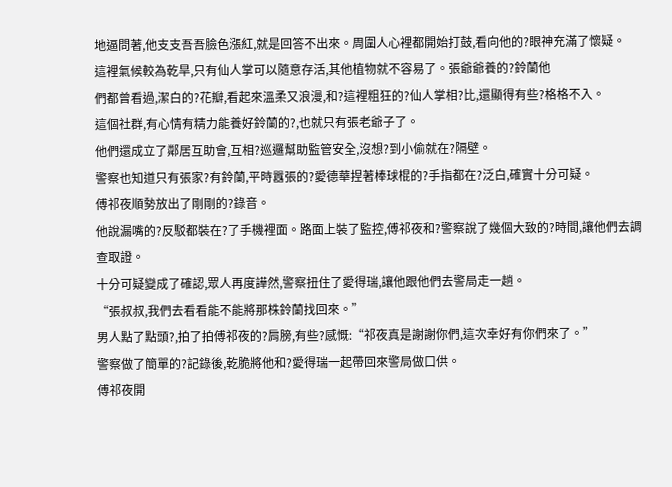地逼問著,他支支吾吾臉色漲紅,就是回答不出來。周圍人心裡都開始打鼓,看向他的?眼神充滿了懷疑。
這裡氣候較為乾旱,只有仙人掌可以隨意存活,其他植物就不容易了。張爺爺養的?鈴蘭他
們都曾看過,潔白的?花瓣,看起來溫柔又浪漫,和?這裡粗狂的?仙人掌相?比,還顯得有些?格格不入。
這個社群,有心情有精力能養好鈴蘭的?,也就只有張老爺子了。
他們還成立了鄰居互助會,互相?巡邏幫助監管安全,沒想?到小偷就在?隔壁。
警察也知道只有張家?有鈴蘭,平時囂張的?愛德華捏著棒球棍的?手指都在?泛白,確實十分可疑。
傅祁夜順勢放出了剛剛的?錄音。
他說漏嘴的?反駁都裝在?了手機裡面。路面上裝了監控,傅祁夜和?警察說了幾個大致的?時間,讓他們去調查取證。
十分可疑變成了確認,眾人再度譁然,警察扭住了愛得瑞,讓他跟他們去警局走一趟。
“張叔叔,我們去看看能不能將那株鈴蘭找回來。”
男人點了點頭?,拍了拍傅祁夜的?肩膀,有些?感慨:“祁夜真是謝謝你們,這次幸好有你們來了。”
警察做了簡單的?記錄後,乾脆將他和?愛得瑞一起帶回來警局做口供。
傅祁夜開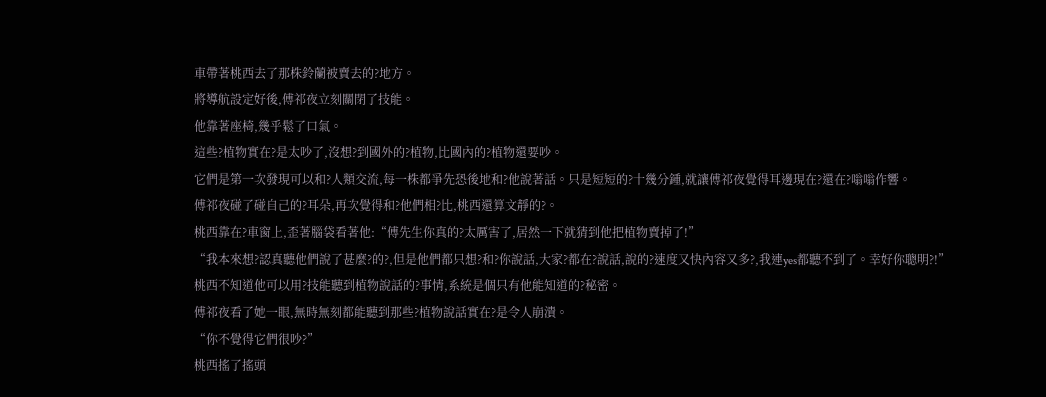車帶著桃西去了那株鈴蘭被賣去的?地方。
將導航設定好後,傅祁夜立刻關閉了技能。
他靠著座椅,幾乎鬆了口氣。
這些?植物實在?是太吵了,沒想?到國外的?植物,比國內的?植物還要吵。
它們是第一次發現可以和?人類交流,每一株都爭先恐後地和?他說著話。只是短短的?十幾分鍾,就讓傅祁夜覺得耳邊現在?還在?嗡嗡作響。
傅祁夜碰了碰自己的?耳朵,再次覺得和?他們相?比,桃西還算文靜的?。
桃西靠在?車窗上,歪著腦袋看著他:“傅先生你真的?太厲害了,居然一下就猜到他把植物賣掉了!”
“我本來想?認真聽他們說了甚麼?的?,但是他們都只想?和?你說話,大家?都在?說話,說的?速度又快內容又多?,我連yes都聽不到了。幸好你聰明?!”
桃西不知道他可以用?技能聽到植物說話的?事情,系統是個只有他能知道的?秘密。
傅祁夜看了她一眼,無時無刻都能聽到那些?植物說話實在?是令人崩潰。
“你不覺得它們很吵?”
桃西搖了搖頭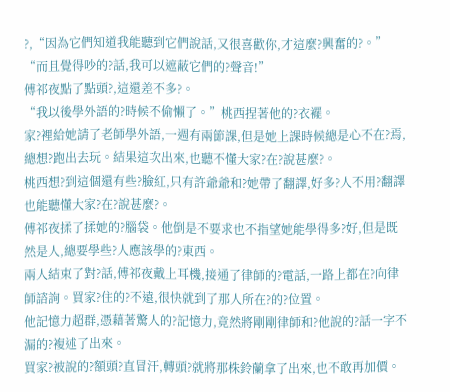?,“因為它們知道我能聽到它們說話,又很喜歡你,才這麼?興奮的?。”
“而且覺得吵的?話,我可以遮蔽它們的?聲音!”
傅祁夜點了點頭?,這還差不多?。
“我以後學外語的?時候不偷懶了。”桃西捏著他的?衣襬。
家?裡給她請了老師學外語,一週有兩節課,但是她上課時候總是心不在?焉,總想?跑出去玩。結果這次出來,也聽不懂大家?在?說甚麼?。
桃西想?到這個還有些?臉紅,只有許爺爺和?她帶了翻譯,好多?人不用?翻譯也能聽懂大家?在?說甚麼?。
傅祁夜揉了揉她的?腦袋。他倒是不要求也不指望她能學得多?好,但是既然是人,總要學些?人應該學的?東西。
兩人結束了對?話,傅祁夜戴上耳機,接通了律師的?電話,一路上都在?向律師諮詢。買家?住的?不遠,很快就到了那人所在?的?位置。
他記憶力超群,憑藉著驚人的?記憶力,竟然將剛剛律師和?他說的?話一字不漏的?複述了出來。
買家?被說的?額頭?直冒汗,轉頭?就將那株鈴蘭拿了出來,也不敢再加價。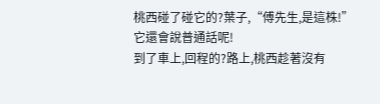桃西碰了碰它的?葉子,“傅先生,是這株!”
它還會說普通話呢!
到了車上,回程的?路上,桃西趁著沒有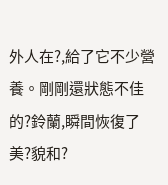外人在?,給了它不少營養。剛剛還狀態不佳的?鈴蘭,瞬間恢復了美?貌和?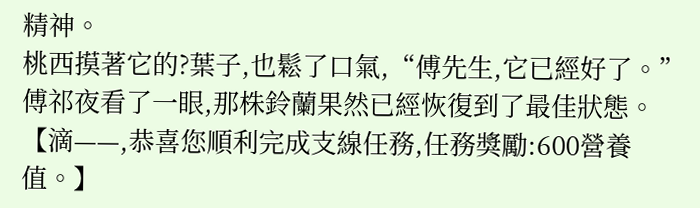精神。
桃西摸著它的?葉子,也鬆了口氣,“傅先生,它已經好了。”
傅祁夜看了一眼,那株鈴蘭果然已經恢復到了最佳狀態。
【滴——,恭喜您順利完成支線任務,任務獎勵:600營養值。】